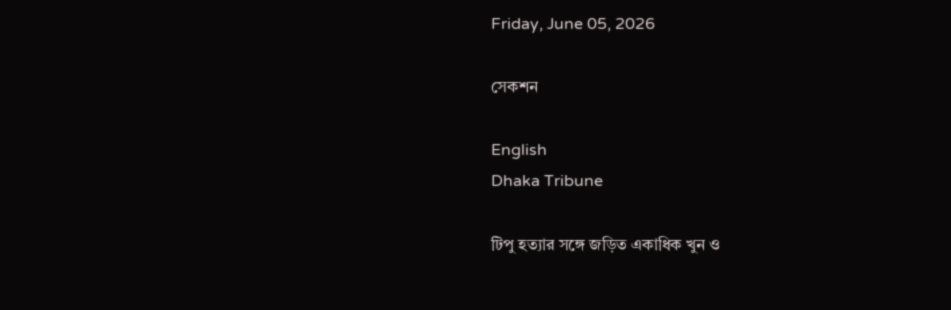Friday, June 05, 2026

সেকশন

English
Dhaka Tribune

টিপু হত্যার সঙ্গে জড়িত একাধিক খুন ও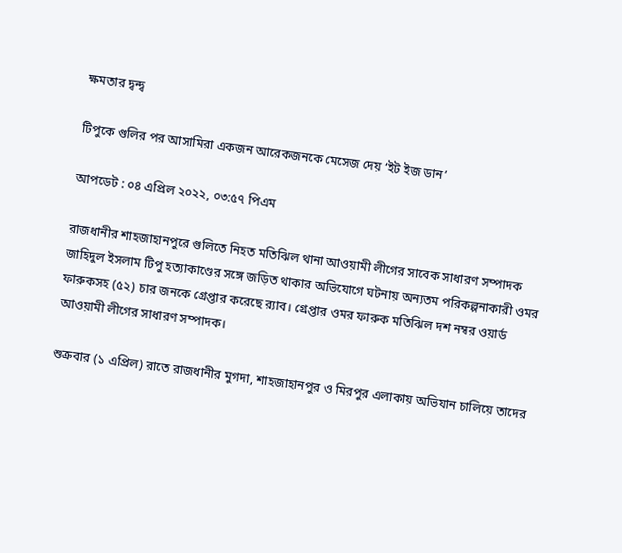ক্ষমতার দ্বন্দ্ব

টিপুকে গুলির পর আসামিরা একজন আরেকজনকে মেসেজ দেয় ‘ইট ইজ ডান’

আপডেট : ০৪ এপ্রিল ২০২২, ০৩:৫৭ পিএম

রাজধানীর শাহজাহানপুরে গুলিতে নিহত মতিঝিল থানা আওয়ামী লীগের সাবেক সাধারণ সম্পাদক জাহিদুল ইসলাম টিপু হত্যাকাণ্ডের সঙ্গে জড়িত থাকার অভিযোগে ঘটনায় অন্যতম পরিকল্পনাকারী ওমর ফারুকসহ (৫২) চার জনকে গ্রেপ্তার করেছে র‍্যাব। গ্রেপ্তার ওমর ফারুক মতিঝিল দশ নম্বর ওয়ার্ড আওয়ামী লীগের সাধারণ সম্পাদক।

শুক্রবার (১ এপ্রিল) রাতে রাজধানীর মুগদা, শাহজাহানপুর ও মিরপুর এলাকায় অভিযান চালিয়ে তাদের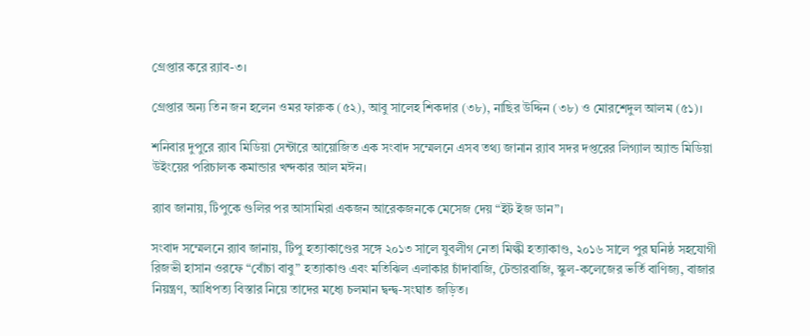গ্রেপ্তার করে র‍্যাব-৩।

গ্রেপ্তার অন্য তিন জন হলেন ওমর ফারুক (৫২), আবু সালেহ শিকদার (৩৮), নাছির উদ্দিন (৩৮) ও মোরশেদুল আলম (৫১)।

শনিবার দুপুরে র‍্যাব মিডিয়া সেন্টারে আয়োজিত এক সংবাদ সম্মেলনে এসব তথ্য জানান র‍্যাব সদর দপ্তরের লিগ্যাল অ্যান্ড মিডিয়া উইংয়ের পরিচালক কমান্ডার খন্দকার আল মঈন।

র‍্যাব জানায়, টিপুকে গুলির পর আসামিরা একজন আরেকজনকে মেসেজ দেয় “ইট ইজ ডান”।

সংবাদ সম্মেলনে র‌্যাব জানায়, টিপু হত্যাকাণ্ডের সঙ্গে ২০১৩ সালে যুবলীগ নেতা মিল্কী হত্যাকাণ্ড, ২০১৬ সালে পুর ঘনিষ্ঠ সহযোগী রিজভী হাসান ওরফে “বোঁচা বাবু” হত্যাকাণ্ড এবং মতিঝিল এলাকার চাঁদাবাজি, টেন্ডারবাজি, স্কুল-কলেজের ভর্তি বাণিজ্য, বাজার নিয়ন্ত্রণ, আধিপত্য বিস্তার নিয়ে তাদের মধ্যে চলমান দ্বন্দ্ব-সংঘাত জড়িত।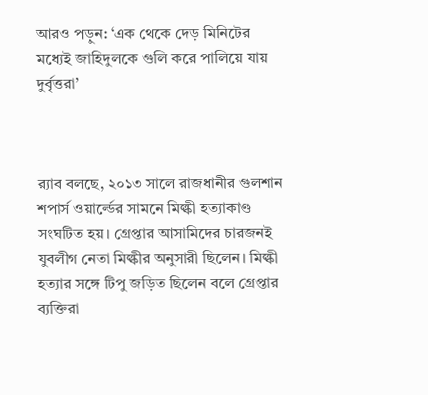আরও পড়ুন: ‘এক থেকে দেড় মিনিটের মধ্যেই জাহিদুলকে গুলি করে পালিয়ে যায় দুর্বৃত্তরা’



র‍্যাব বলছে, ২০১৩ সালে রাজধানীর গুলশান শপার্স ওয়ার্ল্ডের সামনে মিল্কী হত্যাকাণ্ড সংঘটিত হয়। গ্রেপ্তার আসামিদের চারজনই যুবলীগ নেতা মিল্কীর অনুসারী ছিলেন। মিল্কী হত্যার সঙ্গে টিপু জড়িত ছিলেন বলে গ্রেপ্তার ব্যক্তিরা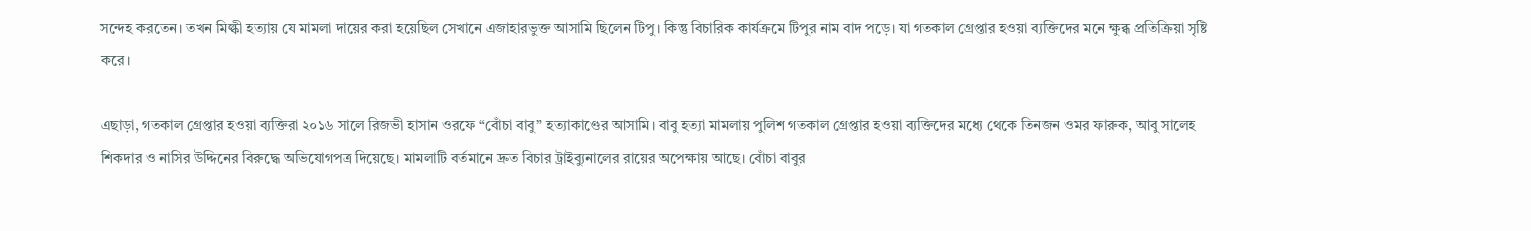সন্দেহ করতেন। তখন মিল্কী হত্যায় যে মামলা দায়ের করা হয়েছিল সেখানে এজাহারভুক্ত আসামি ছিলেন টিপু। কিন্তু বিচারিক কার্যক্রমে টিপুর নাম বাদ পড়ে। যা গতকাল গ্রেপ্তার হওয়া ব্যক্তিদের মনে ক্ষুব্ধ প্রতিক্রিয়া সৃষ্টি করে।

এছাড়া, গতকাল গ্রেপ্তার হওয়া ব্যক্তিরা ২০১৬ সালে রিজভী হাসান ওরফে “বোঁচা বাবু” হত্যাকাণ্ডের আসামি। বাবু হত্যা মামলায় পুলিশ গতকাল গ্রেপ্তার হওয়া ব্যক্তিদের মধ্যে থেকে তিনজন ওমর ফারুক, আবু সালেহ শিকদার ও নাসির উদ্দিনের বিরুদ্ধে অভিযোগপত্র দিয়েছে। মামলাটি বর্তমানে দ্রুত বিচার ট্রাইব্যুনালের রায়ের অপেক্ষায় আছে। বোঁচা বাবুর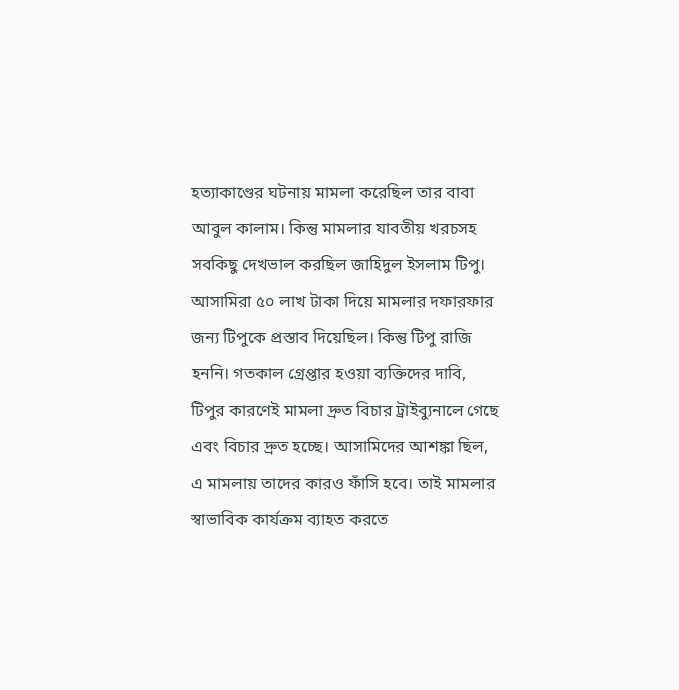হত্যাকাণ্ডের ঘটনায় মামলা করেছিল তার বাবা আবুল কালাম। কিন্তু মামলার যাবতীয় খরচসহ সবকিছু দেখভাল করছিল জাহিদুল ইসলাম টিপু। আসামিরা ৫০ লাখ টাকা দিয়ে মামলার দফারফার জন্য টিপুকে প্রস্তাব দিয়েছিল। কিন্তু টিপু রাজি হননি। গতকাল গ্রেপ্তার হওয়া ব্যক্তিদের দাবি, টিপুর কারণেই মামলা দ্রুত বিচার ট্রাইব্যুনালে গেছে এবং বিচার দ্রুত হচ্ছে। আসামিদের আশঙ্কা ছিল, এ মামলায় তাদের কারও ফাঁসি হবে। তাই মামলার স্বাভাবিক কার্যক্রম ব্যাহত করতে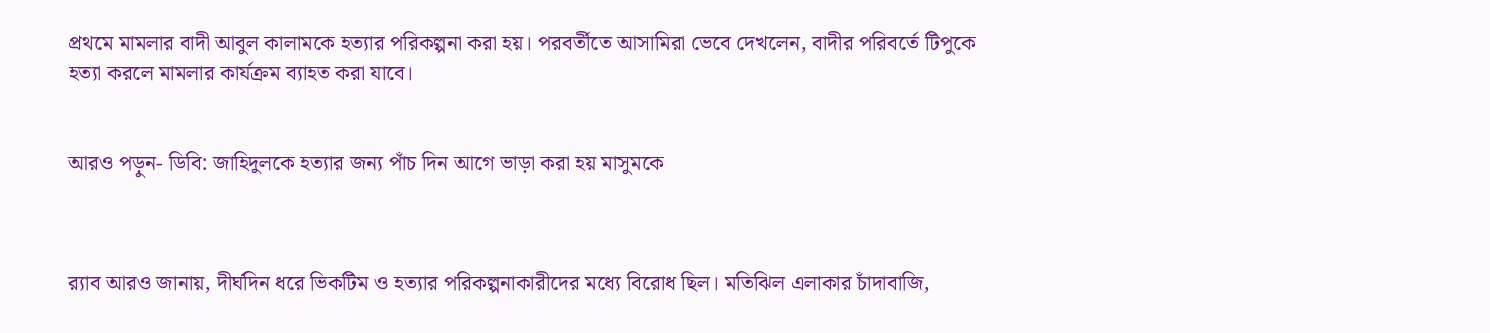প্রথমে মামলার বাদী আবুল কালামকে হত্যার পরিকল্পনা করা হয়। পরবর্তীতে আসামিরা ভেবে দেখলেন, বাদীর পরিবর্তে টিপুকে হত্যা করলে মামলার কার্যক্রম ব্যাহত করা যাবে।


আরও পড়ুন- ডিবি: জাহিদুলকে হত্যার জন্য পাঁচ দিন আগে ভাড়া করা হয় মাসুমকে



র‍্যাব আরও জানায়, দীর্ঘদিন ধরে ভিকটিম ও হত্যার পরিকল্পনাকারীদের মধ্যে বিরোধ ছিল। মতিঝিল এলাকার চাঁদাবাজি,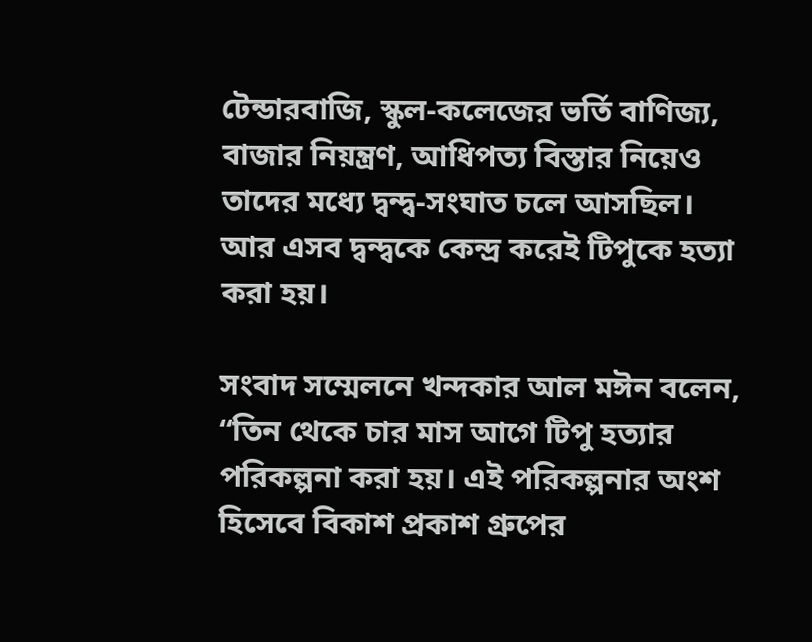টেন্ডারবাজি, স্কুল-কলেজের ভর্তি বাণিজ্য, বাজার নিয়ন্ত্রণ, আধিপত্য বিস্তার নিয়েও তাদের মধ্যে দ্বন্দ্ব-সংঘাত চলে আসছিল। আর এসব দ্বন্দ্বকে কেন্দ্র করেই টিপুকে হত্যা করা হয়।

সংবাদ সম্মেলনে খন্দকার আল মঈন বলেন, “তিন থেকে চার মাস আগে টিপু হত্যার পরিকল্পনা করা হয়। এই পরিকল্পনার অংশ হিসেবে বিকাশ প্রকাশ গ্রুপের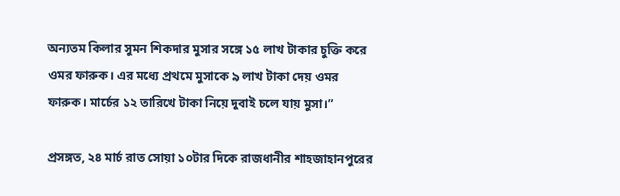অন্যতম কিলার সুমন শিকদার মুসার সঙ্গে ১৫ লাখ টাকার চুক্তি করে ওমর ফারুক। এর মধ্যে প্রথমে মুসাকে ৯ লাখ টাকা দেয় ওমর ফারুক। মার্চের ১২ তারিখে টাকা নিয়ে দুবাই চলে যায় মুসা।”

প্রসঙ্গত, ২৪ মার্চ রাত সোয়া ১০টার দিকে রাজধানীর শাহজাহানপুরের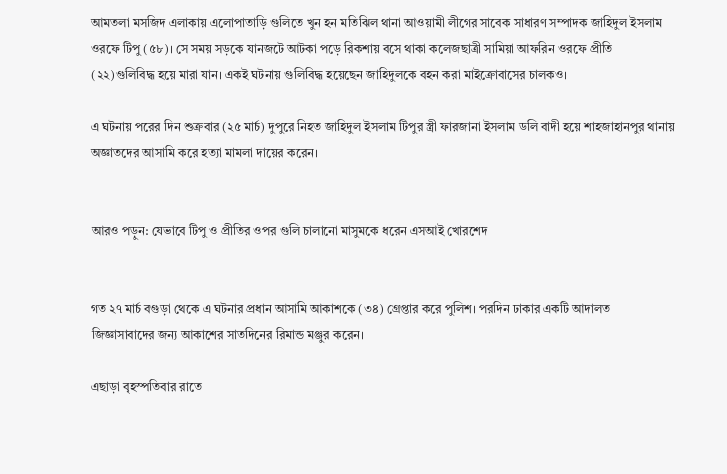আমতলা মসজিদ এলাকায় এলোপাতাড়ি গুলিতে খুন হন মতিঝিল থানা আওয়ামী লীগের সাবেক সাধারণ সম্পাদক জাহিদুল ইসলাম ওরফে টিপু (৫৮)। সে সময় সড়কে যানজটে আটকা পড়ে রিকশায় বসে থাকা কলেজছাত্রী সামিয়া আফরিন ওরফে প্রীতি (২২)গুলিবিদ্ধ হয়ে মারা যান। একই ঘটনায় গুলিবিদ্ধ হয়েছেন জাহিদুলকে বহন করা মাইক্রোবাসের চালকও।

এ ঘটনায় পরের দিন শুক্রবার (২৫ মার্চ) দুপুরে নিহত জাহিদুল ইসলাম টিপুর স্ত্রী ফারজানা ইসলাম ডলি বাদী হয়ে শাহজাহানপুর থানায় অজ্ঞাতদের আসামি করে হত্যা মামলা দায়ের করেন।


আরও পড়ুন: যেভাবে টিপু ও প্রীতির ওপর গুলি চালানো মাসুমকে ধরেন এসআই খোরশেদ


গত ২৭ মার্চ বগুড়া থেকে এ ঘটনার প্রধান আসামি আকাশকে (৩৪) গ্রেপ্তার করে পুলিশ। পরদিন ঢাকার একটি আদালত জিজ্ঞাসাবাদের জন্য আকাশের সাতদিনের রিমান্ড মঞ্জুর করেন।

এছাড়া বৃহস্পতিবার রাতে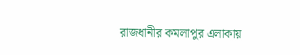রাজধানীর কমলাপুর এলাকায়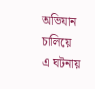অভিযান চালিয়ে এ ঘটনায়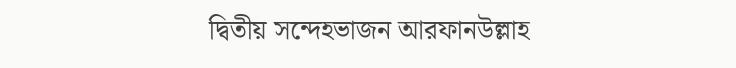দ্বিতীয় সন্দেহভাজন আরফানউল্লাহ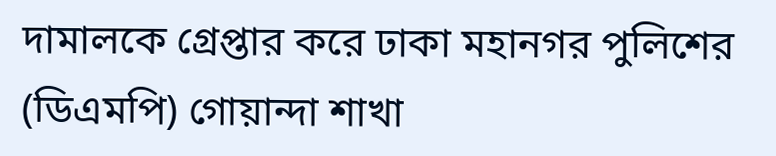দামালকে গ্রেপ্তার করে ঢাকা মহানগর পুলিশের (ডিএমপি) গোয়ান্দা শাখা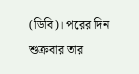(ডিবি)। পরের দিন শুক্রবার তার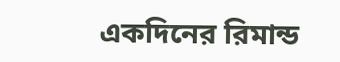একদিনের রিমান্ড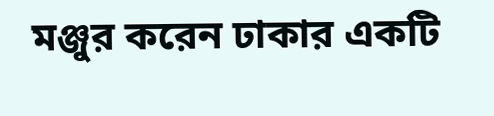মঞ্জুর করেন ঢাকার একটি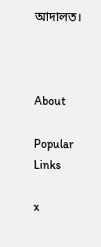আদালত।



About

Popular Links

x